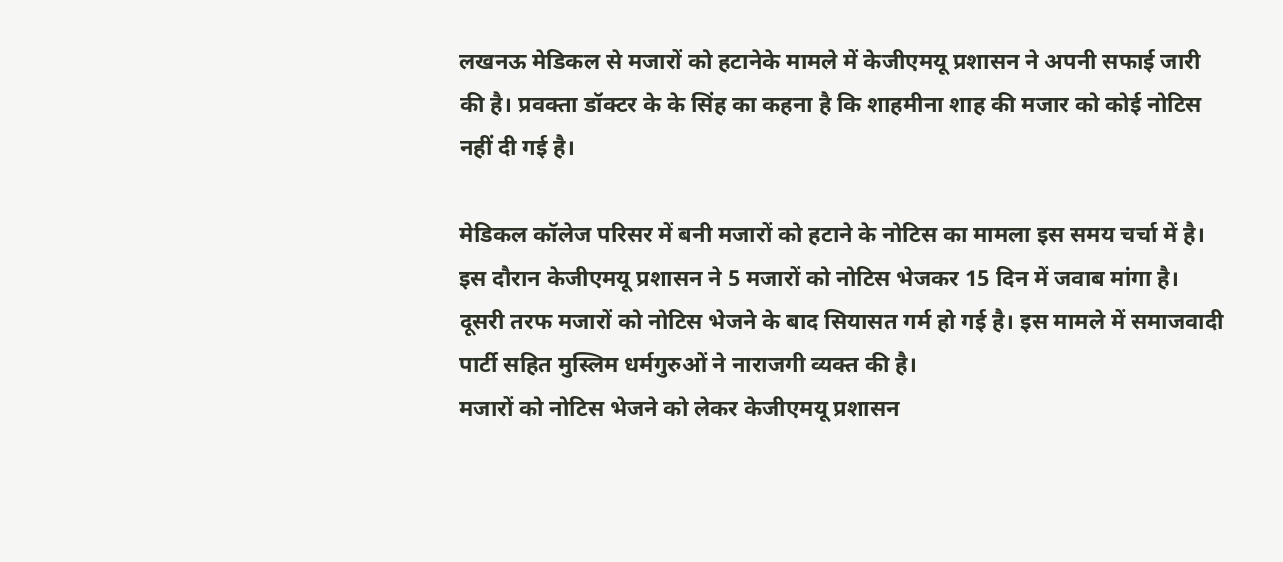लखनऊ मेडिकल से मजारों को हटानेके मामले में केजीएमयू प्रशासन ने अपनी सफाई जारी की है। प्रवक्ता डॉक्टर के के सिंह का कहना है कि शाहमीना शाह की मजार को कोई नोटिस नहीं दी गई है।

मेडिकल कॉलेज परिसर में बनी मजारों को हटाने के नोटिस का मामला इस समय चर्चा में है। इस दौरान केजीएमयू प्रशासन ने 5 मजारों को नोटिस भेजकर 15 दिन में जवाब मांगा है। दूसरी तरफ मजारों को नोटिस भेजने के बाद सियासत गर्म हो गई है। इस मामले में समाजवादी पार्टी सहित मुस्लिम धर्मगुरुओं ने नाराजगी व्यक्त की है।
मजारों को नोटिस भेजने को लेकर केजीएमयू प्रशासन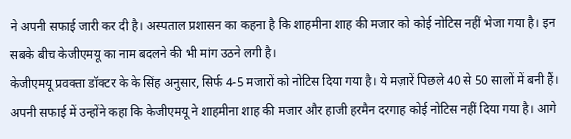ने अपनी सफाई जारी कर दी है। अस्पताल प्रशासन का कहना है कि शाहमीना शाह की मजार को कोई नोटिस नहीं भेजा गया है। इन सबके बीच केजीएमयू का नाम बदलने की भी मांग उठने लगी है।
केजीएमयू प्रवक्ता डॉक्टर के के सिंह अनुसार, सिर्फ 4-5 मजारों को नोटिस दिया गया है। ये मज़ारें पिछले 40 से 50 सालों में बनी हैं। अपनी सफाई में उन्होंने कहा कि केजीएमयू ने शाहमीना शाह की मजार और हाजी हरमैन दरगाह कोई नोटिस नहीं दिया गया है। आगे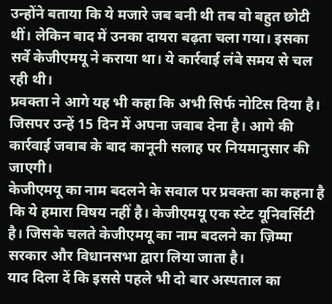उन्होंने बताया कि ये मजारे जब बनी थी तब वो बहुत छोटी थीं। लेकिन बाद में उनका दायरा बढ़ता चला गया। इसका सर्वे केजीएमयू ने कराया था। ये कार्रवाई लंबे समय से चल रही थी।
प्रवक्ता ने आगे यह भी कहा कि अभी सिर्फ नोटिस दिया है। जिसपर उन्हें 15 दिन में अपना जवाब देना है। आगे की कार्रवाई जवाब के बाद कानूनी सलाह पर नियमानुसार की जाएगी।
केजीएमयू का नाम बदलने के सवाल पर प्रवक्ता का कहना है कि ये हमारा विषय नहीं है। केजीएमयू एक स्टेट यूनिवर्सिटी है। जिसके चलते केजीएमयू का नाम बदलने का ज़िम्मा सरकार और विधानसभा द्वारा लिया जाता है।
याद दिला दें कि इससे पहले भी दो बार अस्पताल का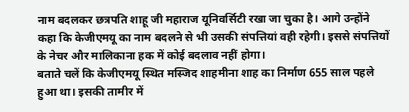नाम बदलकर छत्रपति शाहू जी महाराज यूनिवर्सिटी रखा जा चुका है। आगे उन्होंने कहा कि केजीएमयू का नाम बदलने से भी उसकी संपत्तियां वही रहेगी। इससे संपत्तियों के नेचर और मालिकाना हक में कोई बदलाव नहीं होगा।
बताते चलें कि केजीएमयू स्थित मस्जिद शाहमीना शाह का निर्माण 655 साल पहले हुआ था। इसकी तामीर में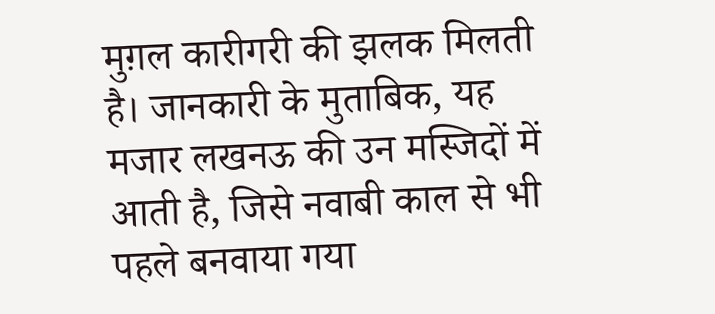मुग़ल कारीगरी की झलक मिलती है। जानकारी के मुताबिक, यह मजार लखनऊ की उन मस्जिदों में आती है, जिसे नवाबी काल से भी पहले बनवाया गया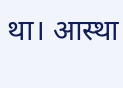था। आस्था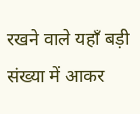रखने वाले यहाँ बड़ी संख्या में आकर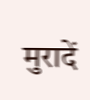मुरादें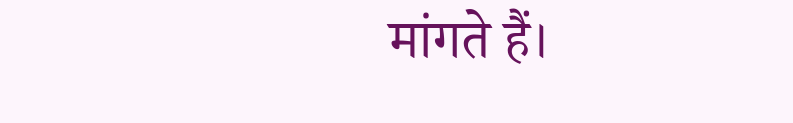मांगते हैं।